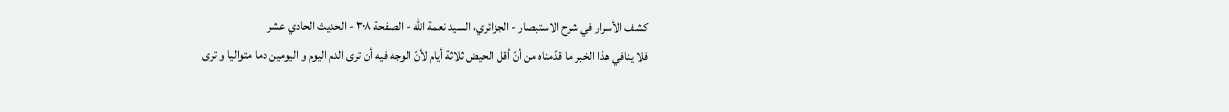كشف الأسرار في شرح الاستبصار - الجزائري، السيد نعمة الله - الصفحة ٣٠٨ - الحديث الحادي عشر
فلا ينافي هذا الخبر ما قدّمناه من أنّ أقل الحيض ثلاثة أيام لأنّ الوجه فيه أن ترى الدم اليوم و اليومين دما متواليا و ترى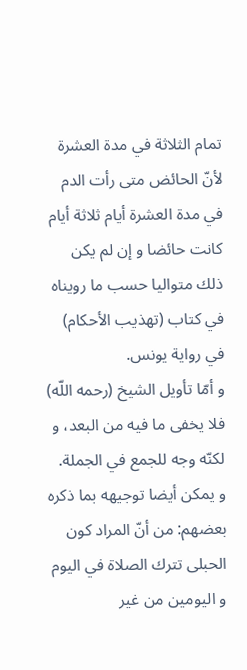تمام الثلاثة في مدة العشرة لأنّ الحائض متى رأت الدم في مدة العشرة أيام ثلاثة أيام كانت حائضا و إن لم يكن ذلك متواليا حسب ما رويناه في كتاب (تهذيب الأحكام) في رواية يونس.
و أمّا تأويل الشيخ (رحمه اللّه) فلا يخفى ما فيه من البعد، و لكنّه وجه للجمع في الجملة.
و يمكن أيضا توجيهه بما ذكره بعضهم: من أنّ المراد كون الحبلى تترك الصلاة في اليوم و اليومين من غير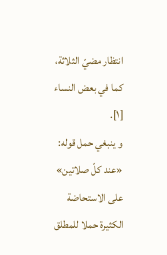انتظار مضيّ الثلاثة، كما في بعض النساء [١].
و ينبغي حمل قوله: «عند كلّ صلاتين» على الاستحاضة الكثيرة حملا للمطلق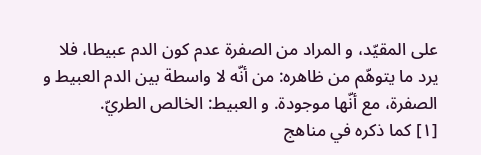على المقيّد، و المراد من الصفرة عدم كون الدم عبيطا، فلا يرد ما يتوهّم من ظاهره: من أنّه لا واسطة بين الدم العبيط و الصفرة، مع أنّها موجودة. و العبيط: الخالص الطريّ.
[١] كما ذكره في مناهج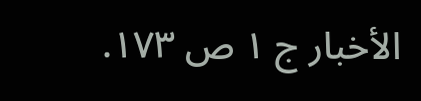الأخبار ج ١ ص ١٧٣.